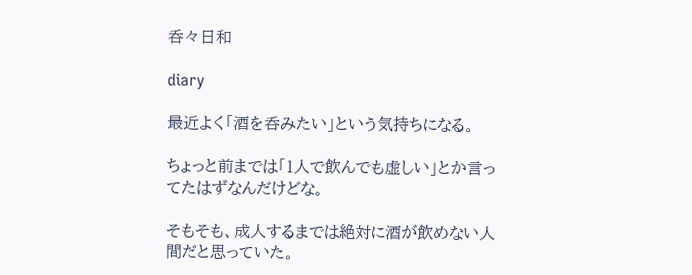呑々日和

diary

最近よく「酒を呑みたい」という気持ちになる。

ちょっと前までは「1人で飲んでも虚しい」とか言ってたはずなんだけどな。

そもそも、成人するまでは絶対に酒が飲めない人間だと思っていた。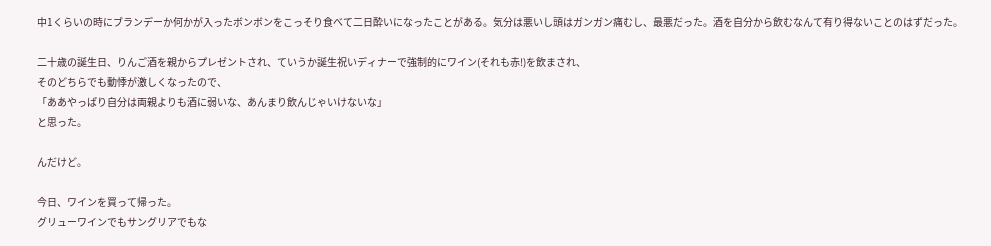中1くらいの時にブランデーか何かが入ったボンボンをこっそり食べて二日酔いになったことがある。気分は悪いし頭はガンガン痛むし、最悪だった。酒を自分から飲むなんて有り得ないことのはずだった。

二十歳の誕生日、りんご酒を親からプレゼントされ、ていうか誕生祝いディナーで強制的にワイン(それも赤!)を飲まされ、
そのどちらでも動悸が激しくなったので、
「ああやっぱり自分は両親よりも酒に弱いな、あんまり飲んじゃいけないな」
と思った。

んだけど。

今日、ワインを買って帰った。
グリューワインでもサングリアでもな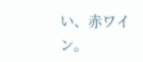い、赤ワイン。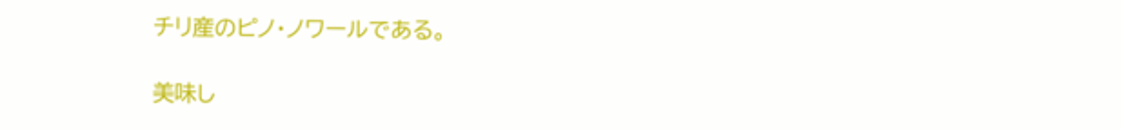チリ産のピノ・ノワールである。

美味し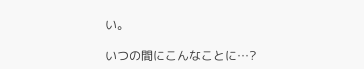い。

いつの間にこんなことに…?